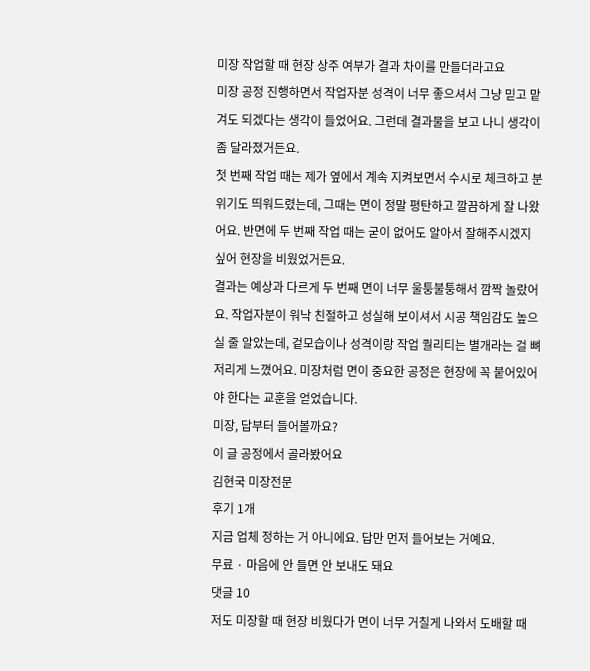미장 작업할 때 현장 상주 여부가 결과 차이를 만들더라고요
미장 공정 진행하면서 작업자분 성격이 너무 좋으셔서 그냥 믿고 맡겨도 되겠다는 생각이 들었어요. 그런데 결과물을 보고 나니 생각이 좀 달라졌거든요.
첫 번째 작업 때는 제가 옆에서 계속 지켜보면서 수시로 체크하고 분위기도 띄워드렸는데, 그때는 면이 정말 평탄하고 깔끔하게 잘 나왔어요. 반면에 두 번째 작업 때는 굳이 없어도 알아서 잘해주시겠지 싶어 현장을 비웠었거든요.
결과는 예상과 다르게 두 번째 면이 너무 울퉁불퉁해서 깜짝 놀랐어요. 작업자분이 워낙 친절하고 성실해 보이셔서 시공 책임감도 높으실 줄 알았는데, 겉모습이나 성격이랑 작업 퀄리티는 별개라는 걸 뼈저리게 느꼈어요. 미장처럼 면이 중요한 공정은 현장에 꼭 붙어있어야 한다는 교훈을 얻었습니다.
미장, 답부터 들어볼까요?
이 글 공정에서 골라봤어요
김현국 미장전문
후기 1개
지금 업체 정하는 거 아니에요. 답만 먼저 들어보는 거예요.
무료 · 마음에 안 들면 안 보내도 돼요
댓글 10
저도 미장할 때 현장 비웠다가 면이 너무 거칠게 나와서 도배할 때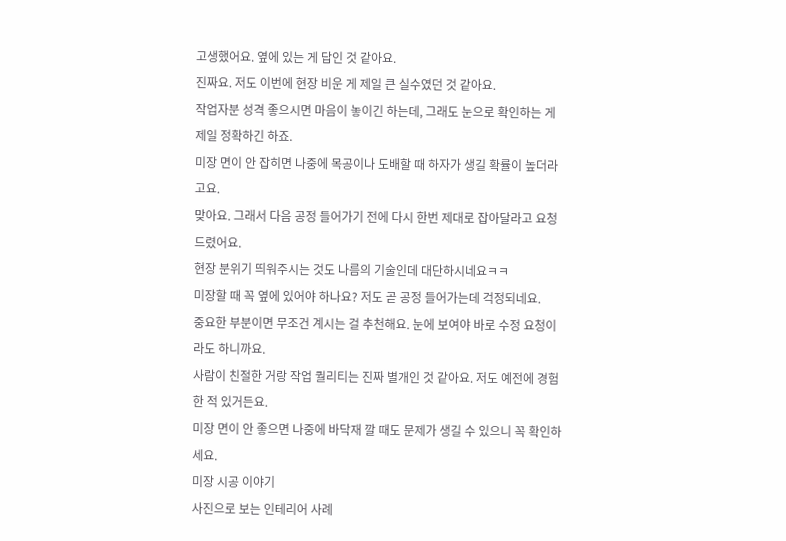고생했어요. 옆에 있는 게 답인 것 같아요.
진짜요. 저도 이번에 현장 비운 게 제일 큰 실수였던 것 같아요.
작업자분 성격 좋으시면 마음이 놓이긴 하는데, 그래도 눈으로 확인하는 게 제일 정확하긴 하죠.
미장 면이 안 잡히면 나중에 목공이나 도배할 때 하자가 생길 확률이 높더라고요.
맞아요. 그래서 다음 공정 들어가기 전에 다시 한번 제대로 잡아달라고 요청드렸어요.
현장 분위기 띄워주시는 것도 나름의 기술인데 대단하시네요ㅋㅋ
미장할 때 꼭 옆에 있어야 하나요? 저도 곧 공정 들어가는데 걱정되네요.
중요한 부분이면 무조건 계시는 걸 추천해요. 눈에 보여야 바로 수정 요청이라도 하니까요.
사람이 친절한 거랑 작업 퀄리티는 진짜 별개인 것 같아요. 저도 예전에 경험한 적 있거든요.
미장 면이 안 좋으면 나중에 바닥재 깔 때도 문제가 생길 수 있으니 꼭 확인하세요.
미장 시공 이야기
사진으로 보는 인테리어 사례